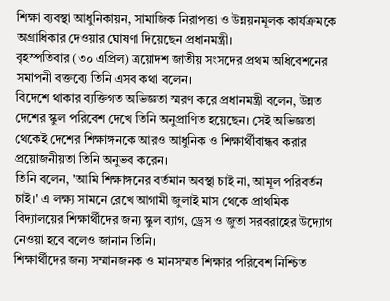শিক্ষা ব্যবস্থা আধুনিকায়ন, সামাজিক নিরাপত্তা ও উন্নয়নমূলক কার্যক্রমকে অগ্রাধিকার দেওয়ার ঘোষণা দিয়েছেন প্রধানমন্ত্রী।
বৃহস্পতিবার (৩০ এপ্রিল) ত্রয়োদশ জাতীয় সংসদের প্রথম অধিবেশনের সমাপনী বক্তব্যে তিনি এসব কথা বলেন।
বিদেশে থাকার ব্যক্তিগত অভিজ্ঞতা স্মরণ করে প্রধানমন্ত্রী বলেন, উন্নত দেশের স্কুল পরিবেশ দেখে তিনি অনুপ্রাণিত হয়েছেন। সেই অভিজ্ঞতা থেকেই দেশের শিক্ষাঙ্গনকে আরও আধুনিক ও শিক্ষার্থীবান্ধব করার প্রয়োজনীয়তা তিনি অনুভব করেন।
তিনি বলেন, 'আমি শিক্ষাঙ্গনের বর্তমান অবস্থা চাই না, আমূল পরিবর্তন চাই।' এ লক্ষ্য সামনে রেখে আগামী জুলাই মাস থেকে প্রাথমিক বিদ্যালয়ের শিক্ষার্থীদের জন্য স্কুল ব্যাগ, ড্রেস ও জুতা সরবরাহের উদ্যোগ নেওয়া হবে বলেও জানান তিনি।
শিক্ষার্থীদের জন্য সম্মানজনক ও মানসম্মত শিক্ষার পরিবেশ নিশ্চিত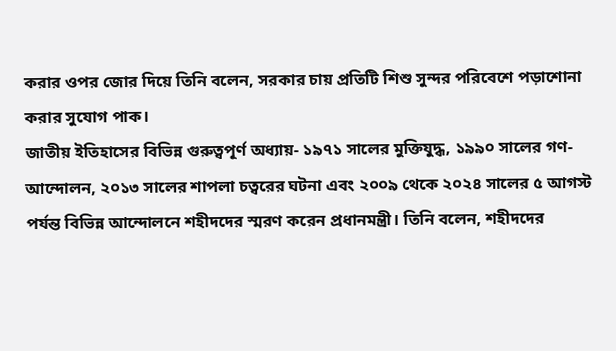করার ওপর জোর দিয়ে তিনি বলেন, সরকার চায় প্রতিটি শিশু সুন্দর পরিবেশে পড়াশোনা করার সুযোগ পাক।
জাতীয় ইতিহাসের বিভিন্ন গুরুত্বপূর্ণ অধ্যায়- ১৯৭১ সালের মুক্তিযুদ্ধ, ১৯৯০ সালের গণ-আন্দোলন, ২০১৩ সালের শাপলা চত্বরের ঘটনা এবং ২০০৯ থেকে ২০২৪ সালের ৫ আগস্ট পর্যন্ত বিভিন্ন আন্দোলনে শহীদদের স্মরণ করেন প্রধানমন্ত্রী। তিনি বলেন, শহীদদের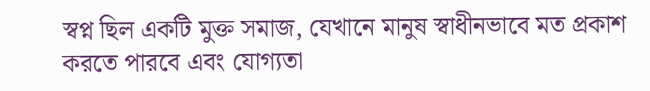স্বপ্ন ছিল একটি মুক্ত সমাজ, যেখানে মানুষ স্বাধীনভাবে মত প্রকাশ করতে পারবে এবং যোগ্যতা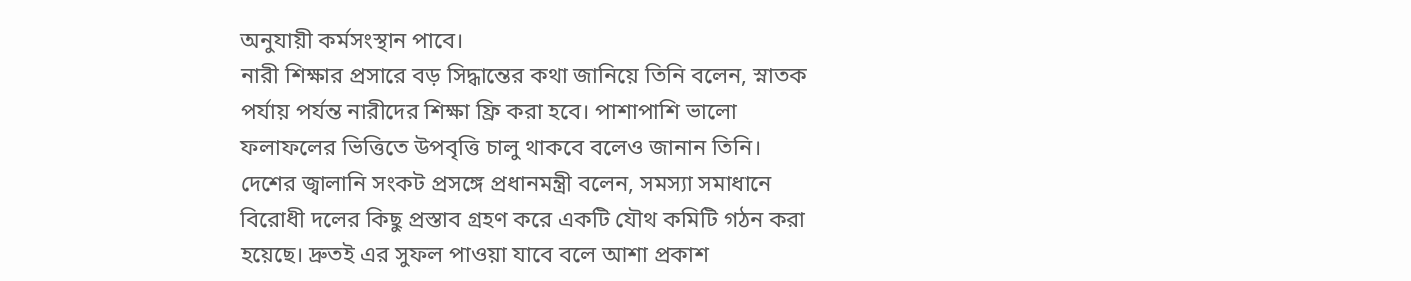অনুযায়ী কর্মসংস্থান পাবে।
নারী শিক্ষার প্রসারে বড় সিদ্ধান্তের কথা জানিয়ে তিনি বলেন, স্নাতক পর্যায় পর্যন্ত নারীদের শিক্ষা ফ্রি করা হবে। পাশাপাশি ভালো ফলাফলের ভিত্তিতে উপবৃত্তি চালু থাকবে বলেও জানান তিনি।
দেশের জ্বালানি সংকট প্রসঙ্গে প্রধানমন্ত্রী বলেন, সমস্যা সমাধানে বিরোধী দলের কিছু প্রস্তাব গ্রহণ করে একটি যৌথ কমিটি গঠন করা হয়েছে। দ্রুতই এর সুফল পাওয়া যাবে বলে আশা প্রকাশ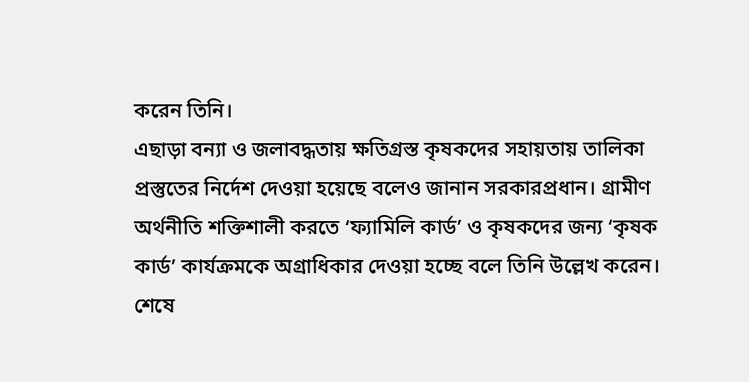করেন তিনি।
এছাড়া বন্যা ও জলাবদ্ধতায় ক্ষতিগ্রস্ত কৃষকদের সহায়তায় তালিকা প্রস্তুতের নির্দেশ দেওয়া হয়েছে বলেও জানান সরকারপ্রধান। গ্রামীণ অর্থনীতি শক্তিশালী করতে ‘ফ্যামিলি কার্ড’ ও কৃষকদের জন্য ‘কৃষক কার্ড’ কার্যক্রমকে অগ্রাধিকার দেওয়া হচ্ছে বলে তিনি উল্লেখ করেন।
শেষে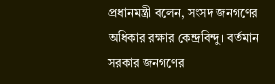প্রধানমন্ত্রী বলেন, সংসদ জনগণের অধিকার রক্ষার কেন্দ্রবিন্দু। বর্তমান সরকার জনগণের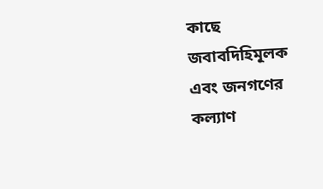কাছে জবাবদিহিমূলক এবং জনগণের কল্যাণ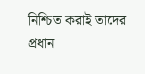নিশ্চিত করাই তাদের প্রধান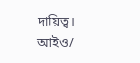দায়িত্ব।
আইও/